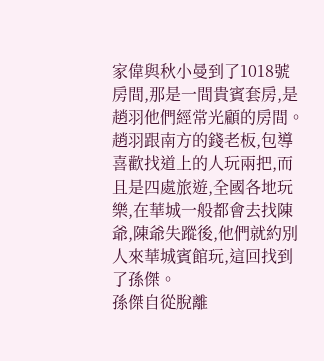家偉與秋小曼到了1018號房間,那是一間貴賓套房,是趙羽他們經常光顧的房間。 趙羽跟南方的錢老板,包導喜歡找道上的人玩兩把,而且是四處旅遊,全國各地玩樂,在華城一般都會去找陳爺,陳爺失蹤後,他們就約別人來華城賓館玩,這回找到了孫傑。
孫傑自從脫離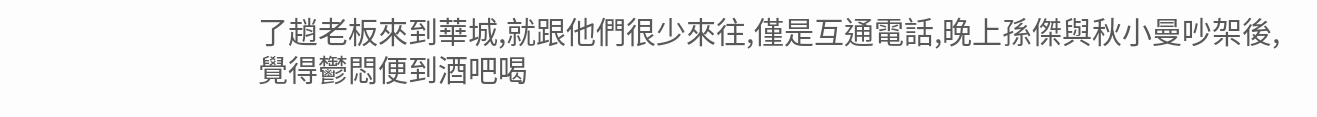了趙老板來到華城,就跟他們很少來往,僅是互通電話,晚上孫傑與秋小曼吵架後,覺得鬱悶便到酒吧喝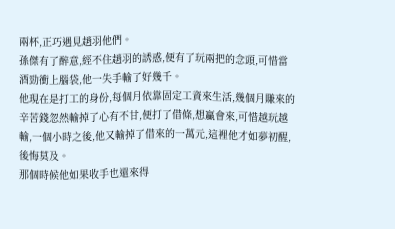兩杯,正巧遇見趙羽他們。
孫傑有了醉意,經不住趙羽的誘惑,便有了玩兩把的念頭,可惜當酒勁衝上腦袋,他一失手輸了好幾千。
他現在是打工的身份,每個月依靠固定工資來生活,幾個月賺來的辛苦錢忽然輸掉了心有不甘,便打了借條,想贏會來,可惜越玩越輸,一個小時之後,他又輸掉了借來的一萬元,這裡他才如夢初醒,後悔莫及。
那個時候他如果收手也還來得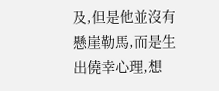及,但是他並沒有懸崖勒馬,而是生出僥幸心理,想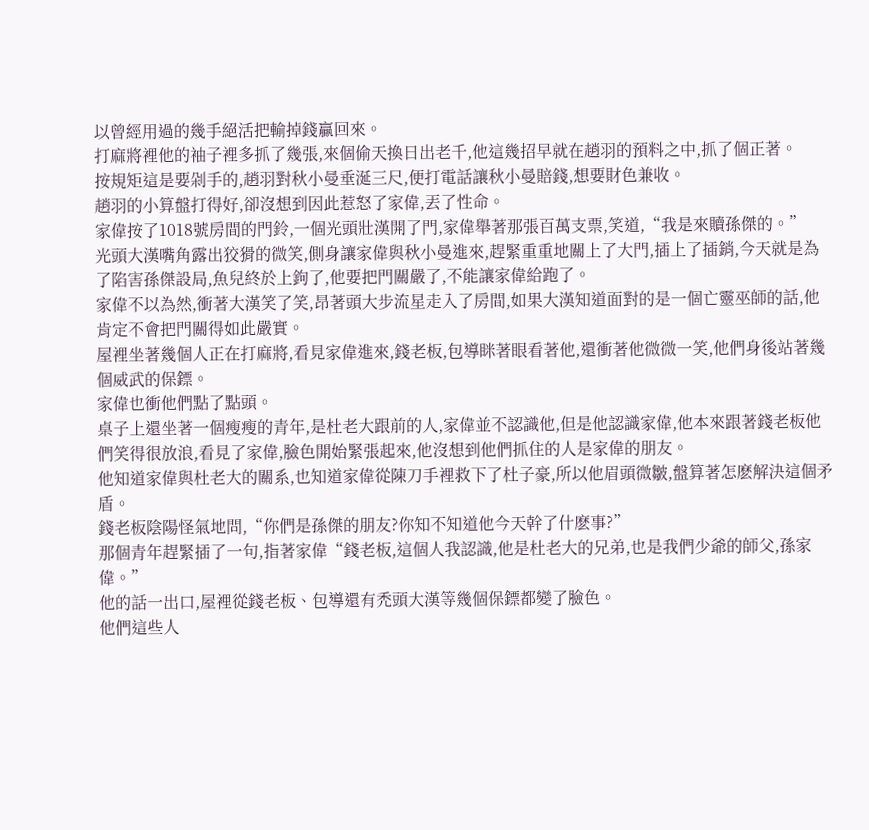以曾經用過的幾手絕活把輸掉錢贏回來。
打麻將裡他的袖子裡多抓了幾張,來個偷天換日出老千,他這幾招早就在趙羽的預料之中,抓了個正著。
按規矩這是要剁手的,趙羽對秋小曼垂涎三尺,便打電話讓秋小曼賠錢,想要財色兼收。
趙羽的小算盤打得好,卻沒想到因此惹怒了家偉,丟了性命。
家偉按了1018號房間的門鈴,一個光頭壯漢開了門,家偉舉著那張百萬支票,笑道,“我是來贖孫傑的。”
光頭大漢嘴角露出狡猾的微笑,側身讓家偉與秋小曼進來,趕緊重重地關上了大門,插上了插銷,今天就是為了陷害孫傑設局,魚兒終於上鉤了,他要把門關嚴了,不能讓家偉給跑了。
家偉不以為然,衝著大漢笑了笑,昂著頭大步流星走入了房間,如果大漢知道面對的是一個亡靈巫師的話,他肯定不會把門關得如此嚴實。
屋裡坐著幾個人正在打麻將,看見家偉進來,錢老板,包導眯著眼看著他,還衝著他微微一笑,他們身後站著幾個威武的保鏢。
家偉也衝他們點了點頭。
桌子上還坐著一個瘦瘦的青年,是杜老大跟前的人,家偉並不認識他,但是他認識家偉,他本來跟著錢老板他們笑得很放浪,看見了家偉,臉色開始緊張起來,他沒想到他們抓住的人是家偉的朋友。
他知道家偉與杜老大的關系,也知道家偉從陳刀手裡救下了杜子豪,所以他眉頭微皺,盤算著怎麽解決這個矛盾。
錢老板陰陽怪氣地問,“你們是孫傑的朋友?你知不知道他今天幹了什麽事?”
那個青年趕緊插了一句,指著家偉“錢老板,這個人我認識,他是杜老大的兄弟,也是我們少爺的師父,孫家偉。”
他的話一出口,屋裡從錢老板、包導還有禿頭大漢等幾個保鏢都變了臉色。
他們這些人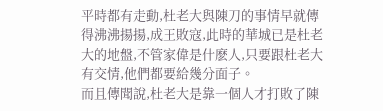平時都有走動,杜老大與陳刀的事情早就傳得沸沸揚揚,成王敗寇,此時的華城已是杜老大的地盤,不管家偉是什麽人,只要跟杜老大有交情,他們都要給幾分面子。
而且傳聞說,杜老大是靠一個人才打敗了陳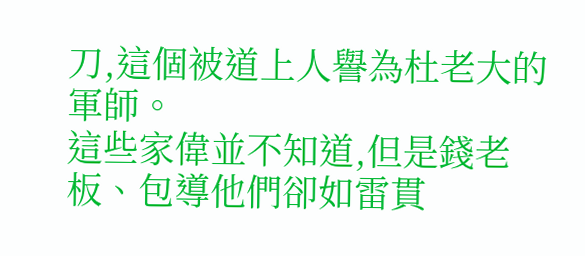刀,這個被道上人譽為杜老大的軍師。
這些家偉並不知道,但是錢老板、包導他們卻如雷貫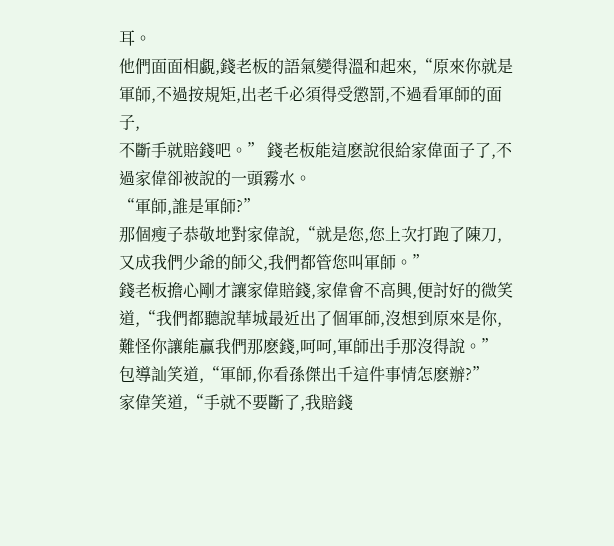耳。
他們面面相覷,錢老板的語氣變得溫和起來,“原來你就是軍師,不過按規矩,出老千必須得受懲罰,不過看軍師的面子,
不斷手就賠錢吧。” 錢老板能這麽說很給家偉面子了,不過家偉卻被說的一頭霧水。
“軍師,誰是軍師?”
那個瘦子恭敬地對家偉說,“就是您,您上次打跑了陳刀,又成我們少爺的師父,我們都管您叫軍師。”
錢老板擔心剛才讓家偉賠錢,家偉會不高興,便討好的微笑道,“我們都聽說華城最近出了個軍師,沒想到原來是你,難怪你讓能贏我們那麽錢,呵呵,軍師出手那沒得說。”
包導訕笑道,“軍師,你看孫傑出千這件事情怎麽辦?”
家偉笑道,“手就不要斷了,我賠錢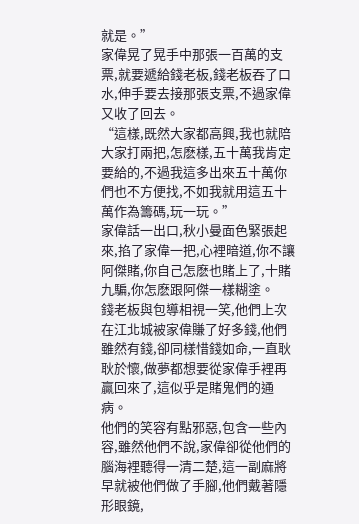就是。”
家偉晃了晃手中那張一百萬的支票,就要遞給錢老板,錢老板吞了口水,伸手要去接那張支票,不過家偉又收了回去。
“這樣,既然大家都高興,我也就陪大家打兩把,怎麽樣,五十萬我肯定要給的,不過我這多出來五十萬你們也不方便找,不如我就用這五十萬作為籌碼,玩一玩。”
家偉話一出口,秋小曼面色緊張起來,掐了家偉一把,心裡暗道,你不讓阿傑賭,你自己怎麽也賭上了,十賭九騙,你怎麽跟阿傑一樣糊塗。
錢老板與包導相視一笑,他們上次在江北城被家偉賺了好多錢,他們雖然有錢,卻同樣惜錢如命,一直耿耿於懷,做夢都想要從家偉手裡再贏回來了,這似乎是賭鬼們的通病。
他們的笑容有點邪惡,包含一些內容,雖然他們不說,家偉卻從他們的腦海裡聽得一清二楚,這一副麻將早就被他們做了手腳,他們戴著隱形眼鏡,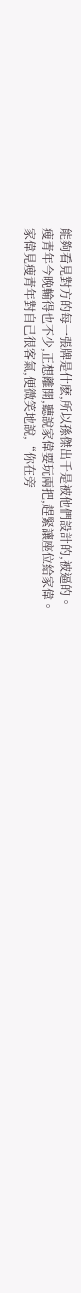能夠看見對方的每一張牌是什麽,所以孫傑出千是被他們設計的,被逼的。
瘦青年今晚輸得也不少,正想離開,聽說家偉要玩兩把,趕緊讓座位給家偉。
家偉見瘦青年對自己很客氣,便微笑地說,“你在旁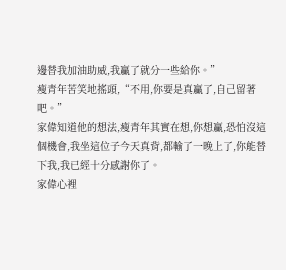邊替我加油助威,我贏了就分一些給你。”
瘦青年苦笑地搖頭,“不用,你要是真贏了,自己留著吧。”
家偉知道他的想法,瘦青年其實在想,你想贏,恐怕沒這個機會,我坐這位子今天真背,都輸了一晚上了,你能替下我,我已經十分感謝你了。
家偉心裡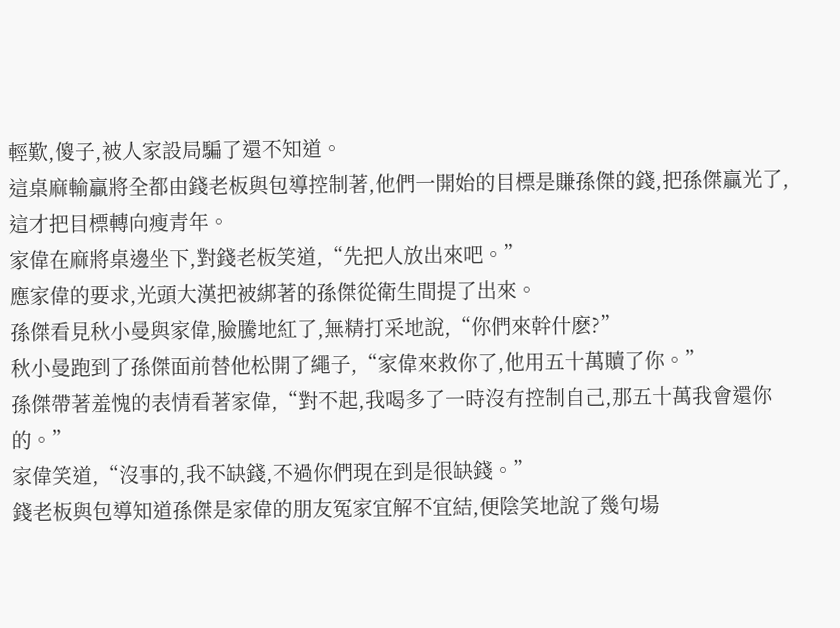輕歎,傻子,被人家設局騙了還不知道。
這桌麻輸贏將全都由錢老板與包導控制著,他們一開始的目標是賺孫傑的錢,把孫傑贏光了,這才把目標轉向瘦青年。
家偉在麻將桌邊坐下,對錢老板笑道,“先把人放出來吧。”
應家偉的要求,光頭大漢把被綁著的孫傑從衛生間提了出來。
孫傑看見秋小曼與家偉,臉騰地紅了,無精打采地說,“你們來幹什麽?”
秋小曼跑到了孫傑面前替他松開了繩子,“家偉來救你了,他用五十萬贖了你。”
孫傑帶著羞愧的表情看著家偉,“對不起,我喝多了一時沒有控制自己,那五十萬我會還你的。”
家偉笑道,“沒事的,我不缺錢,不過你們現在到是很缺錢。”
錢老板與包導知道孫傑是家偉的朋友冤家宜解不宜結,便陰笑地說了幾句場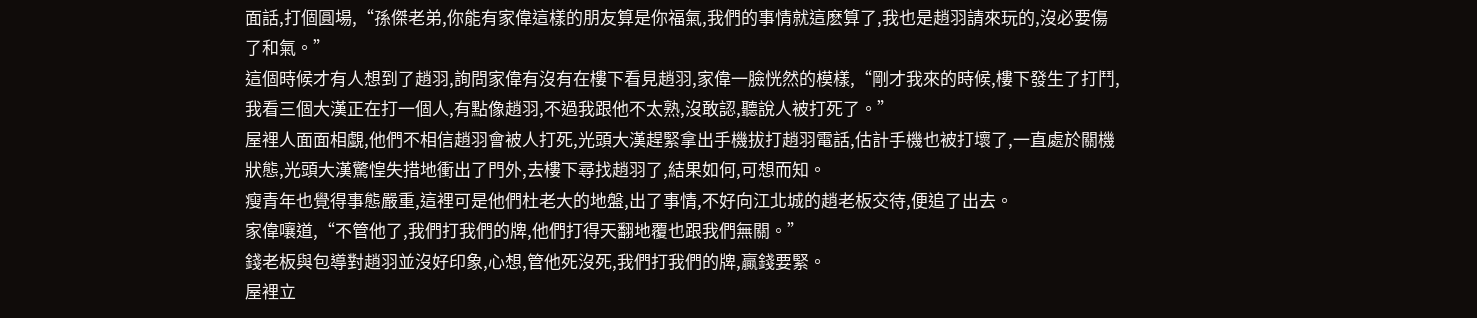面話,打個圓場,“孫傑老弟,你能有家偉這樣的朋友算是你福氣,我們的事情就這麽算了,我也是趙羽請來玩的,沒必要傷了和氣。”
這個時候才有人想到了趙羽,詢問家偉有沒有在樓下看見趙羽,家偉一臉恍然的模樣,“剛才我來的時候,樓下發生了打鬥,我看三個大漢正在打一個人,有點像趙羽,不過我跟他不太熟,沒敢認,聽說人被打死了。”
屋裡人面面相覷,他們不相信趙羽會被人打死,光頭大漢趕緊拿出手機拔打趙羽電話,估計手機也被打壞了,一直處於關機狀態,光頭大漢驚惶失措地衝出了門外,去樓下尋找趙羽了,結果如何,可想而知。
瘦青年也覺得事態嚴重,這裡可是他們杜老大的地盤,出了事情,不好向江北城的趙老板交待,便追了出去。
家偉嚷道,“不管他了,我們打我們的牌,他們打得天翻地覆也跟我們無關。”
錢老板與包導對趙羽並沒好印象,心想,管他死沒死,我們打我們的牌,贏錢要緊。
屋裡立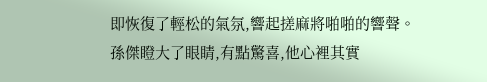即恢復了輕松的氣氛,響起搓麻將啪啪的響聲。
孫傑瞪大了眼睛,有點驚喜,他心裡其實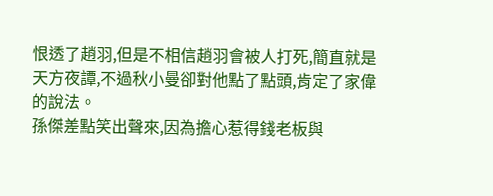恨透了趙羽,但是不相信趙羽會被人打死,簡直就是天方夜譚,不過秋小曼卻對他點了點頭,肯定了家偉的說法。
孫傑差點笑出聲來,因為擔心惹得錢老板與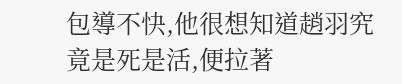包導不快,他很想知道趙羽究竟是死是活,便拉著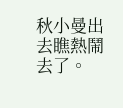秋小曼出去瞧熱鬧去了。